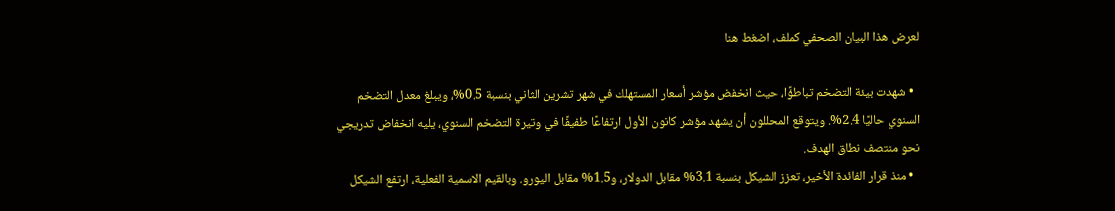لعرض هذا البيان الصحفي كملف، اضغط هنا

  • شهدت بيئة التضخم تباطؤًا، حيث انخفض مؤشر أسعار المستهلك في شهر تشرين الثاني بنسبة 0.5%، ويبلغ معدل التضخم السنوي حاليًا 2.4%. ويتوقع المحللون أن يشهد مؤشر كانون الأول ارتفاعًا طفيفًا في وتيرة التضخم السنوي، يليه انخفاض تدريجي نحو منتصف نطاق الهدف.
  • منذ قرار الفائدة الأخير، تعزز الشيكل بنسبة 3.1% مقابل الدولار، و1.5% مقابل اليورو. وبالقيم الاسمية الفعلية، ارتفع الشيكل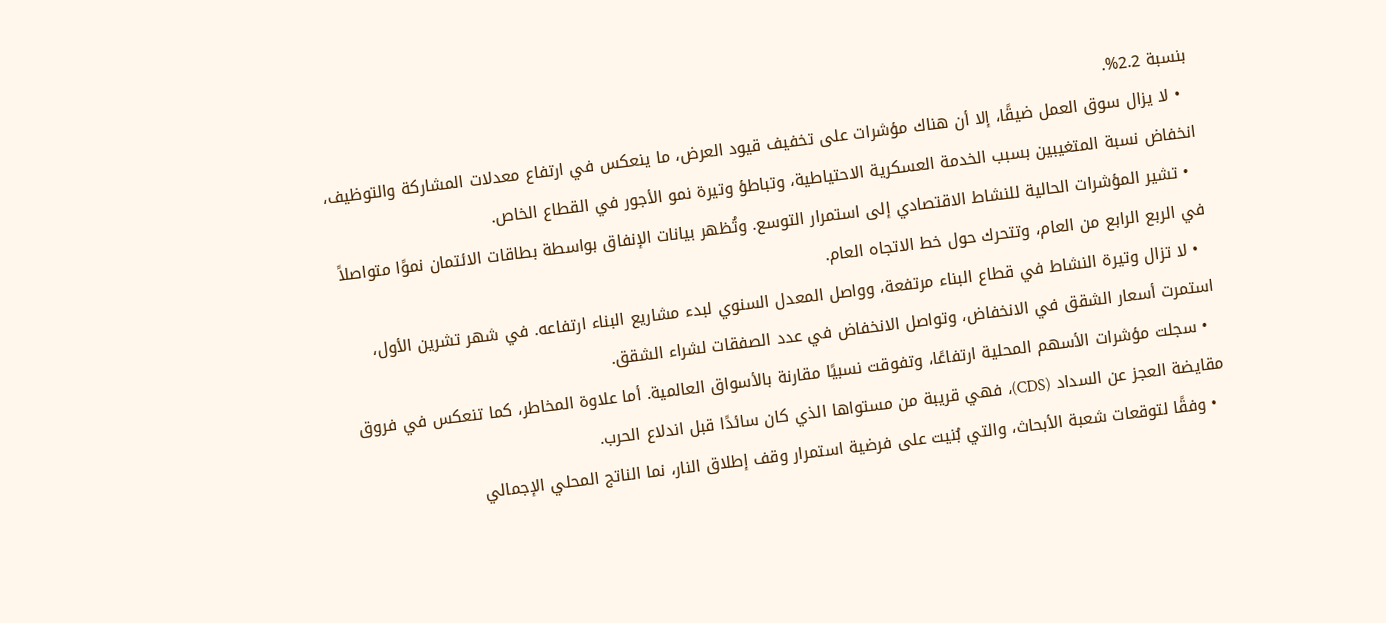بنسبة 2.2%.
  • لا يزال سوق العمل ضيقًا، إلا أن هناك مؤشرات على تخفيف قيود العرض، ما ينعكس في ارتفاع معدلات المشاركة والتوظيف، انخفاض نسبة المتغيبين بسبب الخدمة العسكرية الاحتياطية، وتباطؤ وتيرة نمو الأجور في القطاع الخاص.
  • تشير المؤشرات الحالية للنشاط الاقتصادي إلى استمرار التوسع. وتُظهر بيانات الإنفاق بواسطة بطاقات الائتمان نموًا متواصلاً في الربع الرابع من العام، وتتحرك حول خط الاتجاه العام.
  • لا تزال وتيرة النشاط في قطاع البناء مرتفعة، وواصل المعدل السنوي لبدء مشاريع البناء ارتفاعه. في شهر تشرين الأول، استمرت أسعار الشقق في الانخفاض، وتواصل الانخفاض في عدد الصفقات لشراء الشقق.
  • سجلت مؤشرات الأسهم المحلية ارتفاعًا، وتفوقت نسبيًا مقارنة بالأسواق العالمية. أما علاوة المخاطر، كما تنعكس في فروق مقايضة العجز عن السداد (CDS)، فهي قريبة من مستواها الذي كان سائدًا قبل اندلاع الحرب.
  • وفقًا لتوقعات شعبة الأبحاث، والتي بُنيت على فرضية استمرار وقف إطلاق النار، نما الناتج المحلي الإجمالي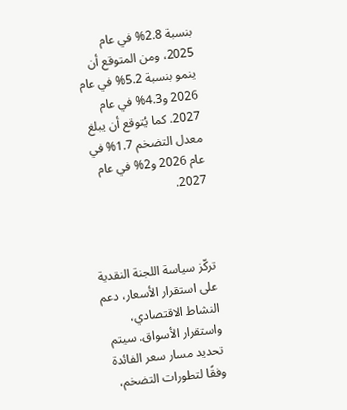بنسبة 2.8% في عام 2025، ومن المتوقع أن ينمو بنسبة 5.2% في عام 2026 و4.3% في عام 2027. كما يُتوقع أن يبلغ معدل التضخم 1.7% في عام 2026 و2% في عام 2027.



تركّز سياسة اللجنة النقدية على استقرار الأسعار، دعم النشاط الاقتصادي، واستقرار الأسواق. سيتم تحديد مسار سعر الفائدة وفقًا لتطورات التضخم،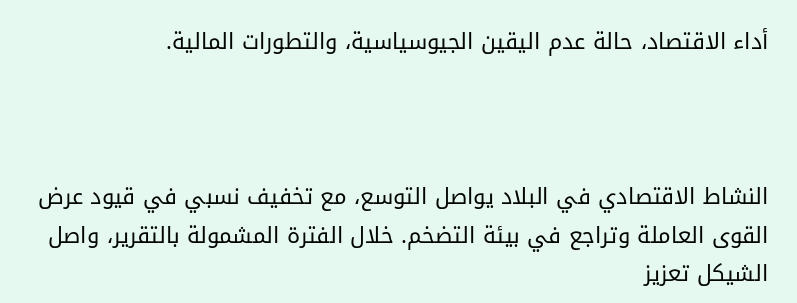أداء الاقتصاد، حالة عدم اليقين الجيوسياسية، والتطورات المالية.



النشاط الاقتصادي في البلاد يواصل التوسع، مع تخفيف نسبي في قيود عرض القوى العاملة وتراجع في بيئة التضخم. خلال الفترة المشمولة بالتقرير، واصل الشيكل تعزيز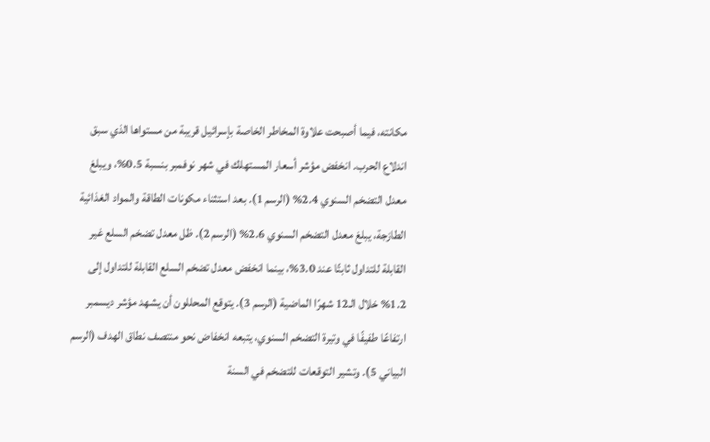مكانته، فيما أصبحت علاوة المخاطر الخاصة بإسرائيل قريبة من مستواها الذي سبق اندلاع الحرب. انخفض مؤشر أسعار المستهلك في شهر نوفمبر بنسبة 0.5%، ويبلغ معدل التضخم السنوي 2.4% (الرسم 1). بعد استثناء مكونات الطاقة والمواد الغذائية الطازجة، يبلغ معدل التضخم السنوي 2.6% (الرسم 2). ظل معدل تضخم السلع غير القابلة للتداول ثابتًا عند 3.0%، بينما انخفض معدل تضخم السلع القابلة للتداول إلى 1.2% خلال الـ12 شهرًا الماضية (الرسم 3). يتوقع المحللون أن يشهد مؤشر ديسمبر ارتفاعًا طفيفًا في وتيرة التضخم السنوي، يتبعه انخفاض نحو منتصف نطاق الهدف (الرسم البياني 5). وتشير التوقعات للتضخم في السنة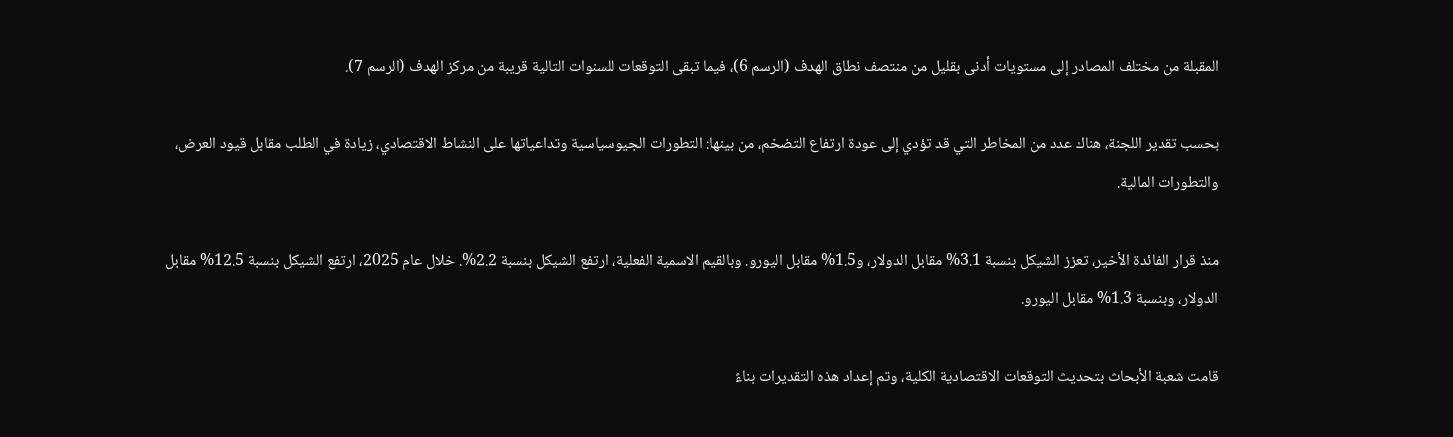المقبلة من مختلف المصادر إلى مستويات أدنى بقليل من منتصف نطاق الهدف (الرسم 6)، فيما تبقى التوقعات للسنوات التالية قريبة من مركز الهدف (الرسم 7).

بحسب تقدير اللجنة، هناك عدد من المخاطر التي قد تؤدي إلى عودة ارتفاع التضخم، من بينها: التطورات الجيوسياسية وتداعياتها على النشاط الاقتصادي، زيادة في الطلب مقابل قيود العرض، والتطورات المالية.

منذ قرار الفائدة الأخير، تعزز الشيكل بنسبة 3.1% مقابل الدولار، و1.5% مقابل اليورو. وبالقيم الاسمية الفعلية، ارتفع الشيكل بنسبة 2.2%. خلال عام 2025، ارتفع الشيكل بنسبة 12.5% مقابل الدولار، وبنسبة 1.3% مقابل اليورو.

قامت شعبة الأبحاث بتحديث التوقعات الاقتصادية الكلية، وتم إعداد هذه التقديرات بناءً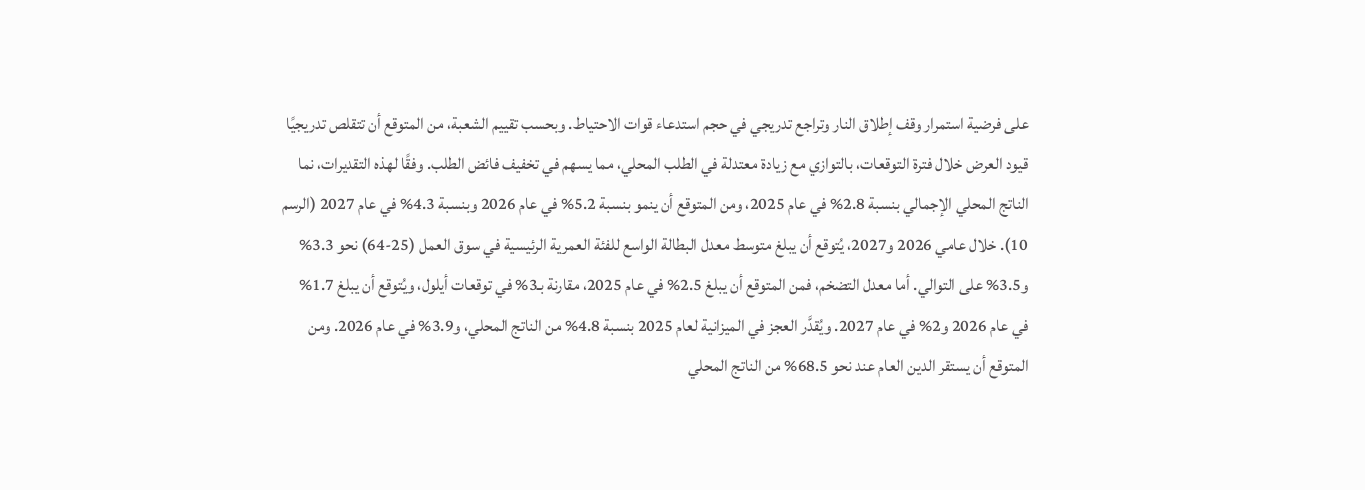على فرضية استمرار وقف إطلاق النار وتراجع تدريجي في حجم استدعاء قوات الاحتياط. وبحسب تقييم الشعبة، من المتوقع أن تتقلص تدريجيًا قيود العرض خلال فترة التوقعات، بالتوازي مع زيادة معتدلة في الطلب المحلي، مما يسهم في تخفيف فائض الطلب. وفقًا لهذه التقديرات، نما الناتج المحلي الإجمالي بنسبة 2.8% في عام 2025، ومن المتوقع أن ينمو بنسبة 5.2% في عام 2026 وبنسبة 4.3% في عام 2027 (الرسم 10). خلال عامي 2026 و2027، يُتوقع أن يبلغ متوسط معدل البطالة الواسع للفئة العمرية الرئيسية في سوق العمل (25-64) نحو 3.3% و3.5% على التوالي. أما معدل التضخم، فمن المتوقع أن يبلغ 2.5% في عام 2025، مقارنة بـ3% في توقعات أيلول، ويُتوقع أن يبلغ 1.7% في عام 2026 و2% في عام 2027. ويُقدَّر العجز في الميزانية لعام 2025 بنسبة 4.8% من الناتج المحلي، و3.9% في عام 2026. ومن المتوقع أن يستقر الدين العام عند نحو 68.5% من الناتج المحلي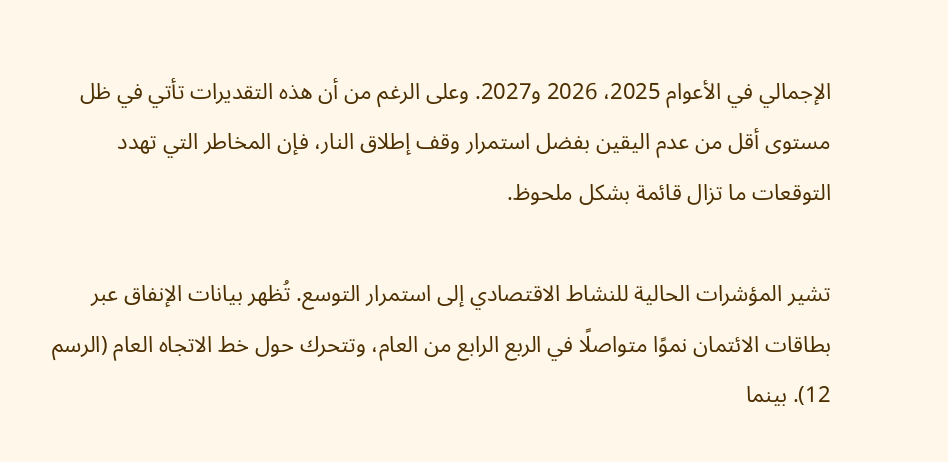الإجمالي في الأعوام 2025، 2026 و2027. وعلى الرغم من أن هذه التقديرات تأتي في ظل مستوى أقل من عدم اليقين بفضل استمرار وقف إطلاق النار، فإن المخاطر التي تهدد التوقعات ما تزال قائمة بشكل ملحوظ.

تشير المؤشرات الحالية للنشاط الاقتصادي إلى استمرار التوسع. تُظهر بيانات الإنفاق عبر بطاقات الائتمان نموًا متواصلًا في الربع الرابع من العام، وتتحرك حول خط الاتجاه العام (الرسم 12). بينما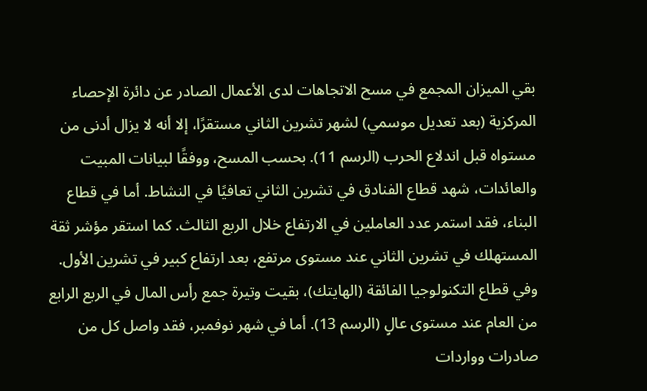بقي الميزان المجمع في مسح الاتجاهات لدى الأعمال الصادر عن دائرة الإحصاء المركزية (بعد تعديل موسمي) لشهر تشرين الثاني مستقرًا، إلا أنه لا يزال أدنى من مستواه قبل اندلاع الحرب (الرسم 11). بحسب المسح، ووفقًا لبيانات المبيت والعائدات، شهد قطاع الفنادق في تشرين الثاني تعافيًا في النشاط. أما في قطاع البناء، فقد استمر عدد العاملين في الارتفاع خلال الربع الثالث. كما استقر مؤشر ثقة المستهلك في تشرين الثاني عند مستوى مرتفع، بعد ارتفاع كبير في تشرين الأول. وفي قطاع التكنولوجيا الفائقة (الهايتك)، بقيت وتيرة جمع رأس المال في الربع الرابع من العام عند مستوى عالٍ (الرسم 13). أما في شهر نوفمبر، فقد واصل كل من صادرات وواردات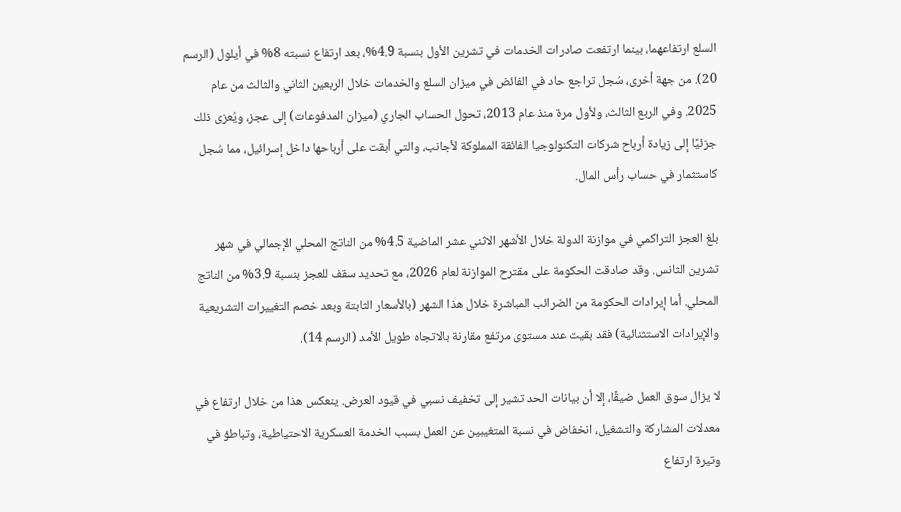السلع ارتفاعهما، بينما ارتفعت صادرات الخدمات في تشرين الأول بنسبة 4.9%، بعد ارتفاع نسبته 8% في أيلول (الرسم 20). من جهة أخرى، سُجل تراجع حاد في الفائض في ميزان السلع والخدمات خلال الربعين الثاني والثالث من عام 2025. وفي الربع الثالث، ولأول مرة منذ عام 2013، تحول الحساب الجاري (ميزان المدفوعات) إلى عجز، ويُعزى ذلك جزئيًا إلى زيادة أرباح شركات التكنولوجيا الفائقة المملوكة لأجانب، والتي أبقت على أرباحها داخل إسرائيل، مما سُجل كاستثمار في حساب رأس المال.

بلغ العجز التراكمي في موازنة الدولة خلال الأشهر الاثني عشر الماضية 4.5% من الناتج المحلي الإجمالي في شهر تشرين الثانس. وقد صادقت الحكومة على مقترح الموازنة لعام 2026، مع تحديد سقف للعجز بنسبة 3.9% من الناتج المحلي. أما إيرادات الحكومة من الضرائب المباشرة خلال هذا الشهر (بالأسعار الثابتة وبعد خصم التغييرات التشريعية والإيرادات الاستثنائية) فقد بقيت عند مستوى مرتفع مقارنة بالاتجاه طويل الأمد (الرسم 14).

لا يزال سوق العمل ضيقًا، إلا أن بيانات الحد تشير إلى تخفيف نسبي في قيود العرض. ينعكس هذا من خلال ارتفاع في معدلات المشاركة والتشغيل، انخفاض في نسبة المتغيبين عن العمل بسبب الخدمة العسكرية الاحتياطية، وتباطؤ في وتيرة ارتفاع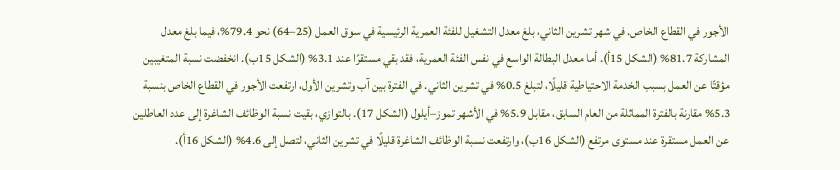الأجور في القطاع الخاص. في شهر تشرين الثاني، بلغ معدل التشغيل للفئة العمرية الرئيسية في سوق العمل (25–64) نحو 79.4%، فيما بلغ معدل المشاركة 81.7% (الشكل 15أ). أما معدل البطالة الواسع في نفس الفئة العمرية، فقد بقي مستقرًا عند 3.1% (الشكل 15ب). انخفضت نسبة المتغيبين مؤقتًا عن العمل بسبب الخدمة الاحتياطية قليلًا، لتبلغ 0.5% في تشرين الثاني. في الفترة بين آب وتشرين الأول، ارتفعت الأجور في القطاع الخاص بنسبة 5.3% مقارنة بالفترة المماثلة من العام السابق، مقابل 5.9% في الأشهر تموز–أيلول (الشكل 17). بالتوازي، بقيت نسبة الوظائف الشاغرة إلى عدد العاطلين عن العمل مستقرة عند مستوى مرتفع (الشكل 16ب)، وارتفعت نسبة الوظائف الشاغرة قليلًا في تشرين الثاني، لتصل إلى 4.6% (الشكل 16أ).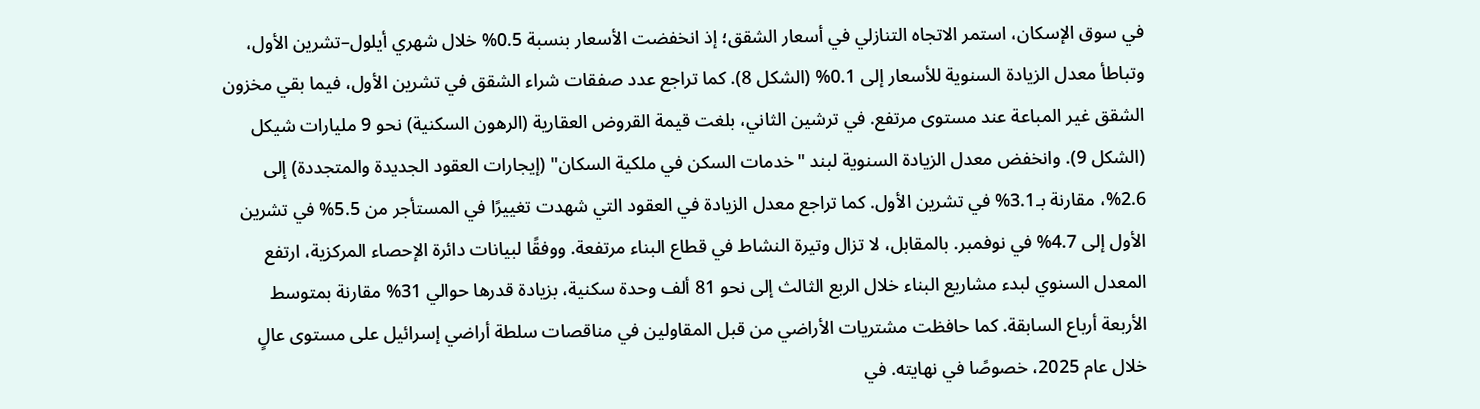في سوق الإسكان، استمر الاتجاه التنازلي في أسعار الشقق؛ إذ انخفضت الأسعار بنسبة 0.5% خلال شهري أيلول–تشرين الأول، وتباطأ معدل الزيادة السنوية للأسعار إلى 0.1% (الشكل 8). كما تراجع عدد صفقات شراء الشقق في تشرين الأول، فيما بقي مخزون الشقق غير المباعة عند مستوى مرتفع. في ترشين الثاني، بلغت قيمة القروض العقارية (الرهون السكنية) نحو 9 مليارات شيكل (الشكل 9). وانخفض معدل الزيادة السنوية لبند "خدمات السكن في ملكية السكان" (إيجارات العقود الجديدة والمتجددة) إلى 2.6%، مقارنة بـ3.1% في تشرين الأول. كما تراجع معدل الزيادة في العقود التي شهدت تغييرًا في المستأجر من 5.5% في تشرين الأول إلى 4.7% في نوفمبر. بالمقابل، لا تزال وتيرة النشاط في قطاع البناء مرتفعة. ووفقًا لبيانات دائرة الإحصاء المركزية، ارتفع المعدل السنوي لبدء مشاريع البناء خلال الربع الثالث إلى نحو 81 ألف وحدة سكنية، بزيادة قدرها حوالي 31% مقارنة بمتوسط الأربعة أرباع السابقة. كما حافظت مشتريات الأراضي من قبل المقاولين في مناقصات سلطة أراضي إسرائيل على مستوى عالٍ خلال عام 2025، خصوصًا في نهايته. في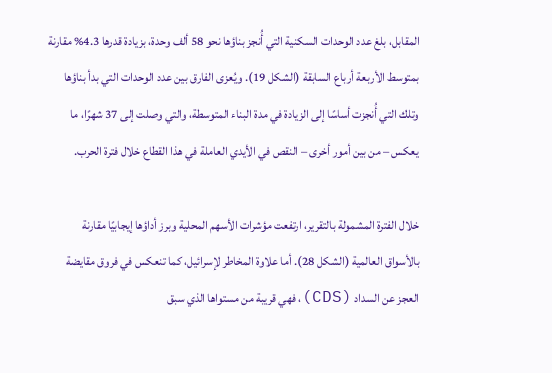المقابل، بلغ عدد الوحدات السكنية التي أُنجز بناؤها نحو 58 ألف وحدة، بزيادة قدرها 4.3% مقارنة بمتوسط الأربعة أرباع السابقة (الشكل 19). ويُعزى الفارق بين عدد الوحدات التي بدأ بناؤها وتلك التي أُنجزت أساسًا إلى الزيادة في مدة البناء المتوسطة، والتي وصلت إلى 37 شهرًا، ما يعكس – من بين أمور أخرى – النقص في الأيدي العاملة في هذا القطاع خلال فترة الحرب.

خلال الفترة المشمولة بالتقرير، ارتفعت مؤشرات الأسهم المحلية وبرز أداؤها إيجابيًا مقارنة بالأسواق العالمية (الشكل 28). أما علاوة المخاطر لإسرائيل، كما تنعكس في فروق مقايضة العجز عن السداد (CDS)، فهي قريبة من مستواها الذي سبق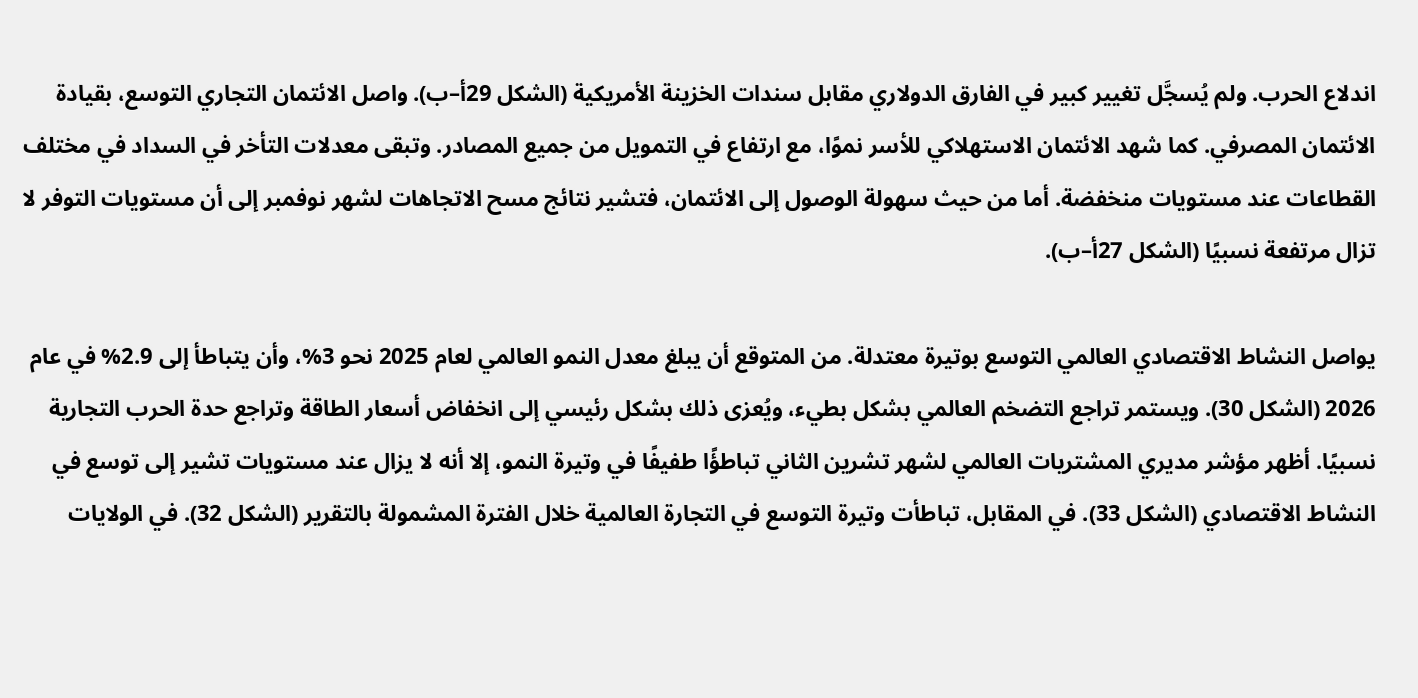اندلاع الحرب. ولم يُسجَّل تغيير كبير في الفارق الدولاري مقابل سندات الخزينة الأمريكية (الشكل 29أ–ب). واصل الائتمان التجاري التوسع، بقيادة الائتمان المصرفي. كما شهد الائتمان الاستهلاكي للأسر نموًا، مع ارتفاع في التمويل من جميع المصادر. وتبقى معدلات التأخر في السداد في مختلف القطاعات عند مستويات منخفضة. أما من حيث سهولة الوصول إلى الائتمان، فتشير نتائج مسح الاتجاهات لشهر نوفمبر إلى أن مستويات التوفر لا تزال مرتفعة نسبيًا (الشكل 27أ–ب).

يواصل النشاط الاقتصادي العالمي التوسع بوتيرة معتدلة. من المتوقع أن يبلغ معدل النمو العالمي لعام 2025 نحو 3%، وأن يتباطأ إلى 2.9% في عام 2026 (الشكل 30). ويستمر تراجع التضخم العالمي بشكل بطيء، ويُعزى ذلك بشكل رئيسي إلى انخفاض أسعار الطاقة وتراجع حدة الحرب التجارية نسبيًا. أظهر مؤشر مديري المشتريات العالمي لشهر تشرين الثاني تباطؤًا طفيفًا في وتيرة النمو، إلا أنه لا يزال عند مستويات تشير إلى توسع في النشاط الاقتصادي (الشكل 33). في المقابل، تباطأت وتيرة التوسع في التجارة العالمية خلال الفترة المشمولة بالتقرير (الشكل 32). في الولايات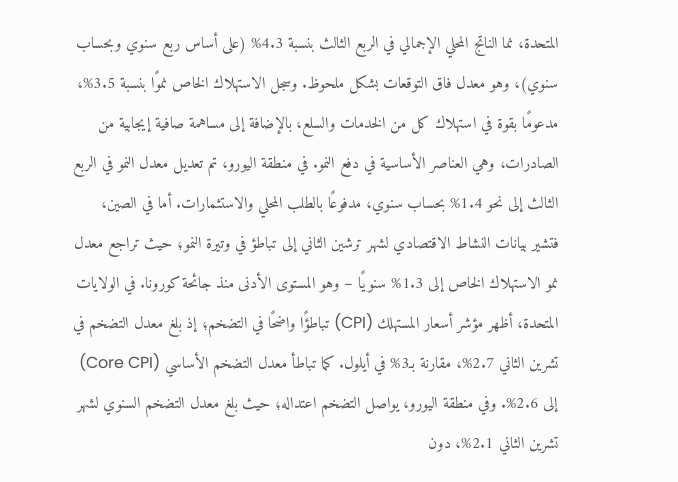المتحدة، نما الناتج المحلي الإجمالي في الربع الثالث بنسبة 4.3% (على أساس ربع سنوي وبحساب سنوي)، وهو معدل فاق التوقعات بشكل ملحوظ. وسجل الاستهلاك الخاص نموًا بنسبة 3.5%، مدعومًا بقوة في استهلاك كل من الخدمات والسلع، بالإضافة إلى مساهمة صافية إيجابية من الصادرات، وهي العناصر الأساسية في دفع النمو. في منطقة اليورو، تم تعديل معدل النمو في الربع الثالث إلى نحو 1.4% بحساب سنوي، مدفوعًا بالطلب المحلي والاستثمارات. أما في الصين، فتشير بيانات النشاط الاقتصادي لشهر ترشين الثاني إلى تباطؤ في وتيرة النمو؛ حيث تراجع معدل نمو الاستهلاك الخاص إلى 1.3% سنويًا – وهو المستوى الأدنى منذ جائحة كورونا. في الولايات المتحدة، أظهر مؤشر أسعار المستهلك (CPI) تباطؤًا واضحًا في التضخم؛ إذ بلغ معدل التضخم في تشرين الثاني 2.7%، مقارنة بـ3% في أيلول. كما تباطأ معدل التضخم الأساسي (Core CPI) إلى 2.6%. وفي منطقة اليورو، يواصل التضخم اعتداله؛ حيث بلغ معدل التضخم السنوي لشهر تشرين الثاني 2.1%، دون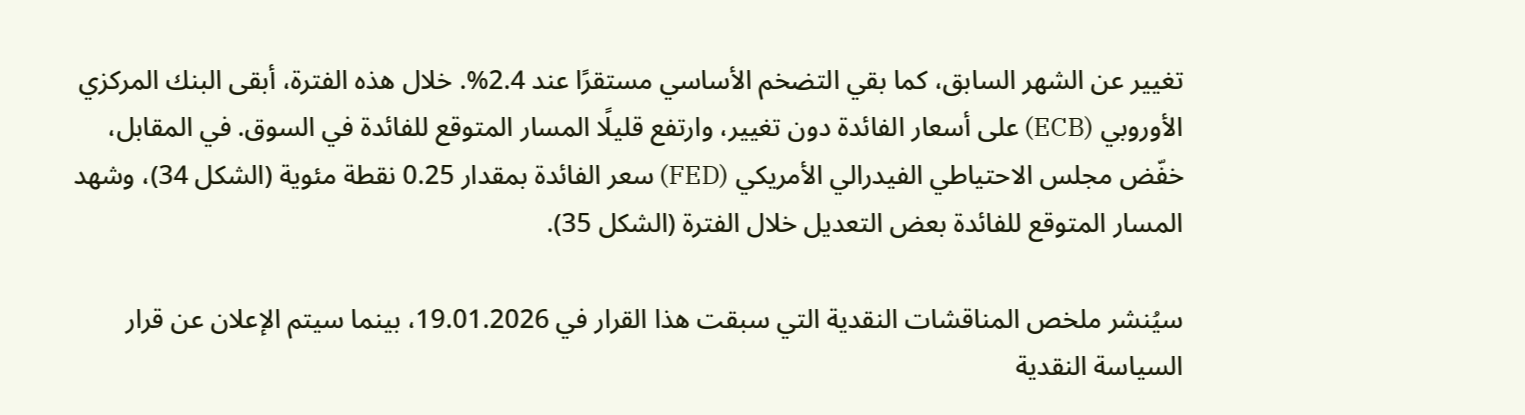تغيير عن الشهر السابق، كما بقي التضخم الأساسي مستقرًا عند 2.4%. خلال هذه الفترة، أبقى البنك المركزي الأوروبي (ECB) على أسعار الفائدة دون تغيير، وارتفع قليلًا المسار المتوقع للفائدة في السوق. في المقابل، خفّض مجلس الاحتياطي الفيدرالي الأمريكي (FED) سعر الفائدة بمقدار 0.25 نقطة مئوية (الشكل 34)، وشهد المسار المتوقع للفائدة بعض التعديل خلال الفترة (الشكل 35).

سيُنشر ملخص المناقشات النقدية التي سبقت هذا القرار في 19.01.2026، بينما سيتم الإعلان عن قرار السياسة النقدية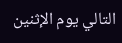التالي يوم الإثنين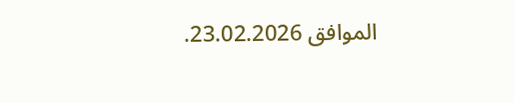الموافق 23.02.2026.